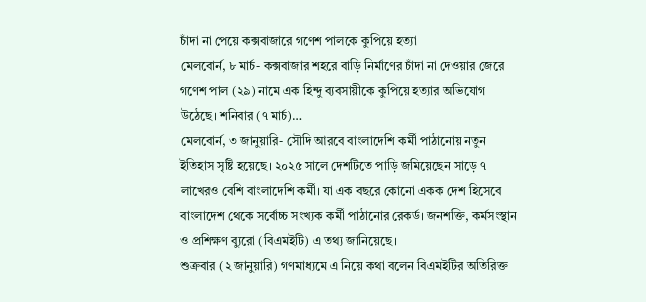চাঁদা না পেয়ে কক্সবাজারে গণেশ পালকে কুপিয়ে হত্যা
মেলবোর্ন, ৮ মার্চ- কক্সবাজার শহরে বাড়ি নির্মাণের চাঁদা না দেওয়ার জেরে গণেশ পাল (২৯) নামে এক হিন্দু ব্যবসায়ীকে কুপিয়ে হত্যার অভিযোগ উঠেছে। শনিবার (৭ মার্চ)…
মেলবোর্ন, ৩ জানুয়ারি- সৌদি আরবে বাংলাদেশি কর্মী পাঠানোয় নতুন ইতিহাস সৃষ্টি হয়েছে। ২০২৫ সালে দেশটিতে পাড়ি জমিয়েছেন সাড়ে ৭ লাখেরও বেশি বাংলাদেশি কর্মী। যা এক বছরে কোনো একক দেশ হিসেবে বাংলাদেশ থেকে সর্বোচ্চ সংখ্যক কর্মী পাঠানোর রেকর্ড। জনশক্তি, কর্মসংস্থান ও প্রশিক্ষণ ব্যুরো (বিএমইটি) এ তথ্য জানিয়েছে।
শুক্রবার (২ জানুয়ারি) গণমাধ্যমে এ নিয়ে কথা বলেন বিএমইটির অতিরিক্ত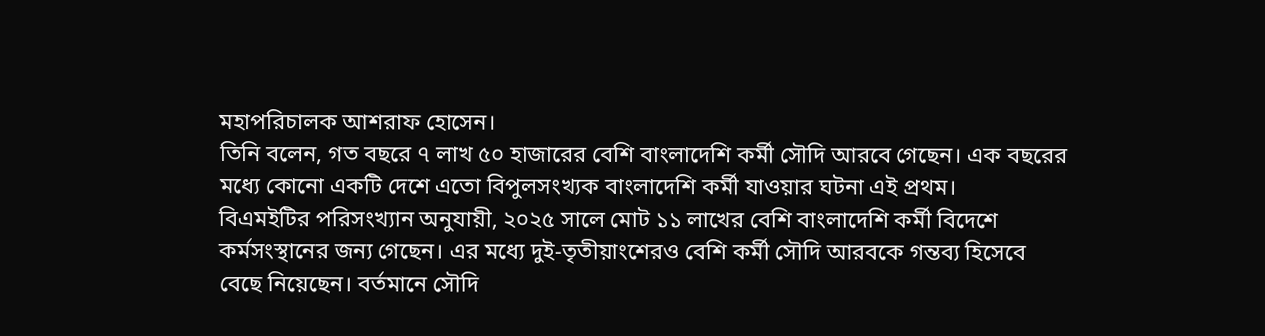মহাপরিচালক আশরাফ হোসেন।
তিনি বলেন, গত বছরে ৭ লাখ ৫০ হাজারের বেশি বাংলাদেশি কর্মী সৌদি আরবে গেছেন। এক বছরের মধ্যে কোনো একটি দেশে এতো বিপুলসংখ্যক বাংলাদেশি কর্মী যাওয়ার ঘটনা এই প্রথম।
বিএমইটির পরিসংখ্যান অনুযায়ী, ২০২৫ সালে মোট ১১ লাখের বেশি বাংলাদেশি কর্মী বিদেশে কর্মসংস্থানের জন্য গেছেন। এর মধ্যে দুই-তৃতীয়াংশেরও বেশি কর্মী সৌদি আরবকে গন্তব্য হিসেবে বেছে নিয়েছেন। বর্তমানে সৌদি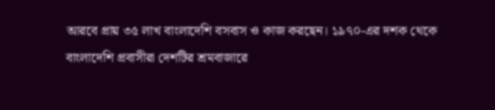আরবে প্রায় ৩৫ লাখ বাংলাদেশি বসবাস ও কাজ করছেন। ১৯৭০-এর দশক থেকে বাংলাদেশি প্রবাসীরা দেশটির শ্রমবাজারে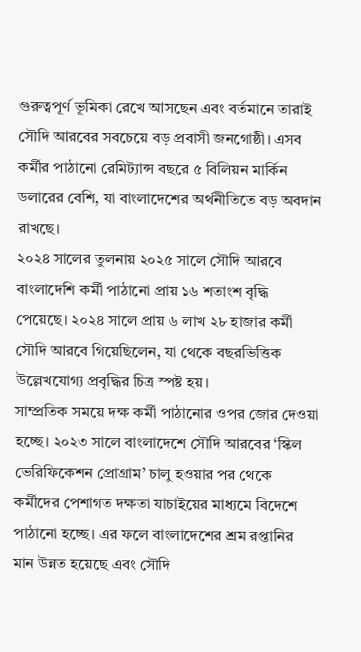গুরুত্বপূর্ণ ভূমিকা রেখে আসছেন এবং বর্তমানে তারাই সৌদি আরবের সবচেয়ে বড় প্রবাসী জনগোষ্ঠী। এসব কর্মীর পাঠানো রেমিট্যান্স বছরে ৫ বিলিয়ন মার্কিন ডলারের বেশি, যা বাংলাদেশের অর্থনীতিতে বড় অবদান রাখছে।
২০২৪ সালের তুলনায় ২০২৫ সালে সৌদি আরবে বাংলাদেশি কর্মী পাঠানো প্রায় ১৬ শতাংশ বৃদ্ধি পেয়েছে। ২০২৪ সালে প্রায় ৬ লাখ ২৮ হাজার কর্মী সৌদি আরবে গিয়েছিলেন, যা থেকে বছরভিত্তিক উল্লেখযোগ্য প্রবৃদ্ধির চিত্র স্পষ্ট হয়।
সাম্প্রতিক সময়ে দক্ষ কর্মী পাঠানোর ওপর জোর দেওয়া হচ্ছে। ২০২৩ সালে বাংলাদেশে সৌদি আরবের ‘স্কিল ভেরিফিকেশন প্রোগ্রাম’ চালু হওয়ার পর থেকে কর্মীদের পেশাগত দক্ষতা যাচাইয়ের মাধ্যমে বিদেশে পাঠানো হচ্ছে। এর ফলে বাংলাদেশের শ্রম রপ্তানির মান উন্নত হয়েছে এবং সৌদি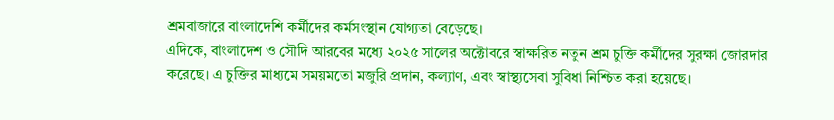শ্রমবাজারে বাংলাদেশি কর্মীদের কর্মসংস্থান যোগ্যতা বেড়েছে।
এদিকে, বাংলাদেশ ও সৌদি আরবের মধ্যে ২০২৫ সালের অক্টোবরে স্বাক্ষরিত নতুন শ্রম চুক্তি কর্মীদের সুরক্ষা জোরদার করেছে। এ চুক্তির মাধ্যমে সময়মতো মজুরি প্রদান, কল্যাণ, এবং স্বাস্থ্যসেবা সুবিধা নিশ্চিত করা হয়েছে।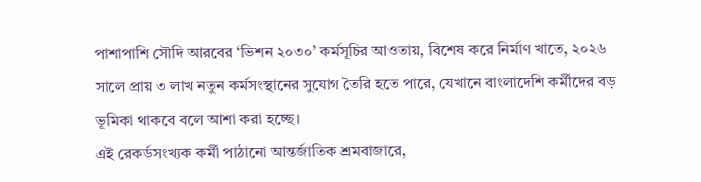পাশাপাশি সৌদি আরবের ‘ভিশন ২০৩০’ কর্মসূচির আওতায়, বিশেষ করে নির্মাণ খাতে, ২০২৬ সালে প্রায় ৩ লাখ নতুন কর্মসংস্থানের সুযোগ তৈরি হতে পারে, যেখানে বাংলাদেশি কর্মীদের বড় ভূমিকা থাকবে বলে আশা করা হচ্ছে।
এই রেকর্ডসংখ্যক কর্মী পাঠানো আন্তর্জাতিক শ্রমবাজারে,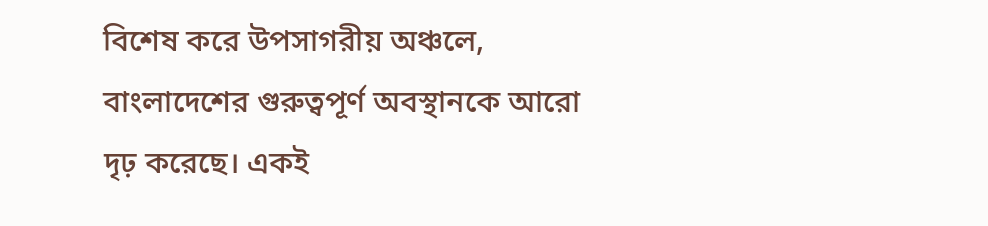বিশেষ করে উপসাগরীয় অঞ্চলে, বাংলাদেশের গুরুত্বপূর্ণ অবস্থানকে আরো দৃঢ় করেছে। একই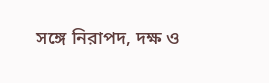সঙ্গে নিরাপদ, দক্ষ ও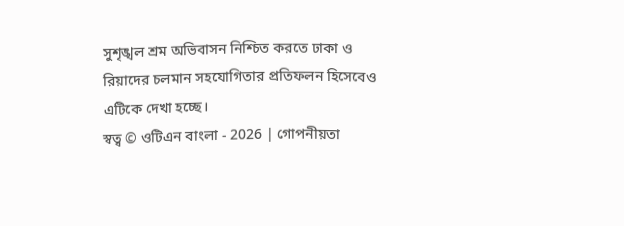সুশৃঙ্খল শ্রম অভিবাসন নিশ্চিত করতে ঢাকা ও রিয়াদের চলমান সহযোগিতার প্রতিফলন হিসেবেও এটিকে দেখা হচ্ছে।
স্বত্ব © ওটিএন বাংলা - 2026 | গোপনীয়তা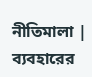নীতিমালা | ব্যবহারের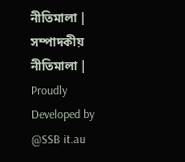নীতিমালা | সম্পাদকীয় নীতিমালা | Proudly Developed by @SSB it.au